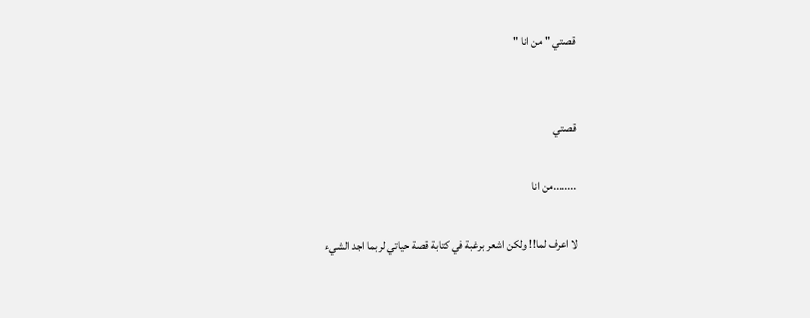قصتي " من انا "


قصتي

........من انا

لا اعرف لما!! ولكن اشعر برغبة في كتابة قصة حياتي لربما اجد الشيء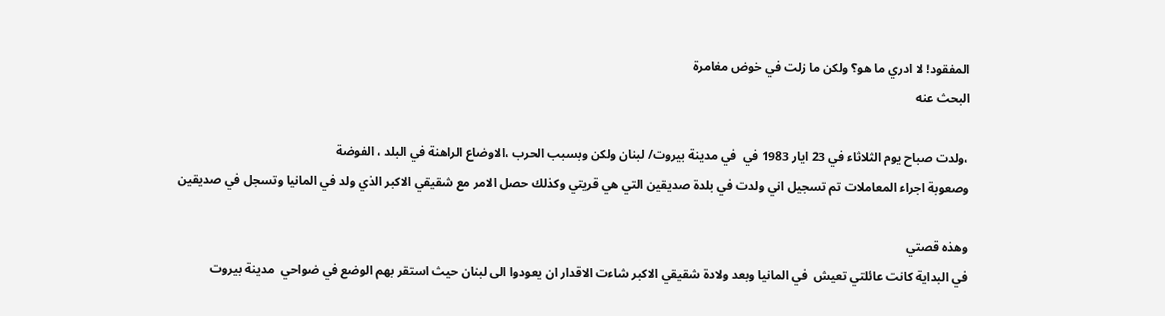المفقود! لا ادري ما هو؟ ولكن ما زلت في خوض مغامرة
البحث عنه

،ولدت صباح يوم الثلاثاء في 23 ايار 1983 في  في مدينة بيروت/ لبنان ولكن وبسبب الحرب ،الاوضاع الراهنة في البلد ، الفوضة
وصعوبة اجراء المعاملات تم تسجيل اني ولدت في بلدة صديقين التي هي قريتي وكذلك حصل الامر مع شقيقي الاكبر الذي ولد في المانيا وتسجل في صديقين

وهذه قصتي
في البداية كانت عائلتي تعيش  في المانيا وبعد ولادة شقيقي الاكبر شاءت الاقدار ان يعودوا الى لبنان حيث استقر بهم الوضع في ضواحي  مدينة بيروت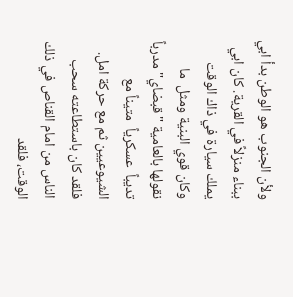ولأن الجنوب هو الوطن بدأ ابي  ببناء منزلاً في القرية. كان ابي يملك سيارة في ذاك الوقت وكان قوي البنية ومثل  ما نقولها بالعامية "قبضاي" مدرباً تديباً  عسكرياً  متيناً مع الشيوعيين ثم مع حركة امل. فلقد كان باستطاعته سحب الناس من امام القناص في ذلك الوقت، فلقد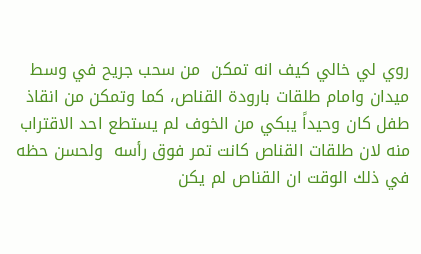روي لي خالي كيف انه تمكن  من سحب جريح في وسط ميدان وامام طلقات بارودة القناص، كما وتمكن من انقاذ طفل كان وحيداً يبكي من الخوف لم يستطع احد الاقتراب منه لان طلقات القناص كانت تمر فوق رأسه  ولحسن حظه في ذلك الوقت ان القناص لم يكن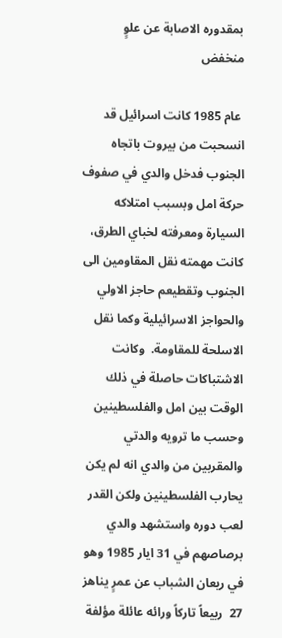بمقدوره الاصابة عن علوٍ منخفض

 عام 1985 كانت اسرائيل قد انسحبت من بيروت باتجاه الجنوب فدخل والدي في صفوف حركة امل وبسبب امتلاكه السيارة ومعرفته لخباي الطرق، كانت مهمته نقل المقاومين الى الجنوب وتقطيعم حاجز الاولي  والحواجز الاسرائيلية وكما نقل الاسلحة للمقاومة.  وكانت الاشتباكات حاصلة في ذلك الوقت بين امل والفلسطينين وحسب ما ترويه والدتي والمقربين من والدي انه لم يكن يحارب الفلسطينين ولكن القدر لعب دوره واستشهد والدي برصاصهم في 31 ايار 1985 وهو في ريعان الشباب عن عمرٍ يناهز 27  ربيعاً تاركاً ورائه عائلة مؤلفة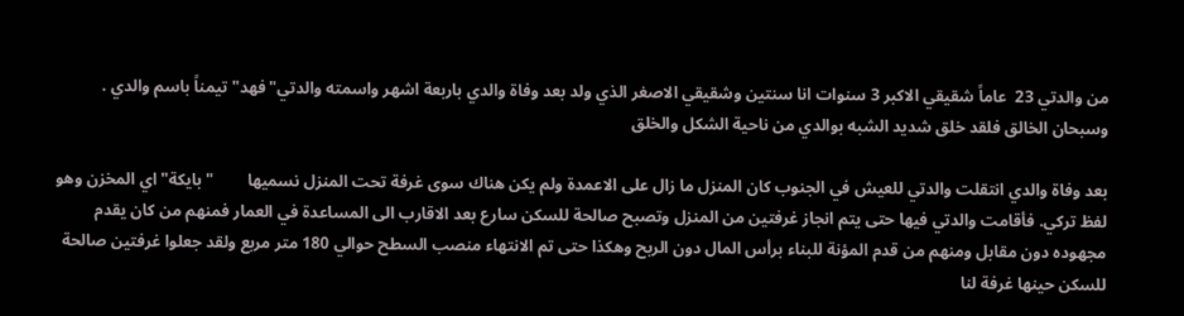من والدتي 23  عاماً شقيقي الاكبر 3 سنوات انا سنتين وشقيقي الاصغر الذي ولد بعد وفاة والدي باربعة اشهر واسمته والدتي"فهد" تيمناً باسم والدي . وسبحان الخالق فلقد خلق شديد الشبه بوالدي من ناحية الشكل والخلق

بعد وفاة والدي انتقلت والدتي للعيش في الجنوب كان المنزل ما زال على الاعمدة ولم يكن هناك سوى غرفة تحت المنزل نسميها        " بايكة" اي المخزن وهو لفظ تركي. فأقامت والدتي فيها حتى يتم انجاز غرفتين من المنزل وتصبح صالحة للسكن سارع بعد الاقارب الى المساعدة في العمار فمنهم من كان يقدم مجهوده دون مقابل ومنهم من قدم المؤنة للبناء برأس المال دون الربح وهكذا حتى تم الانتهاء منصب السطح حوالي 180 متر مربع ولقد جعلوا غرفتين صالحة للسكن حينها غرفة لنا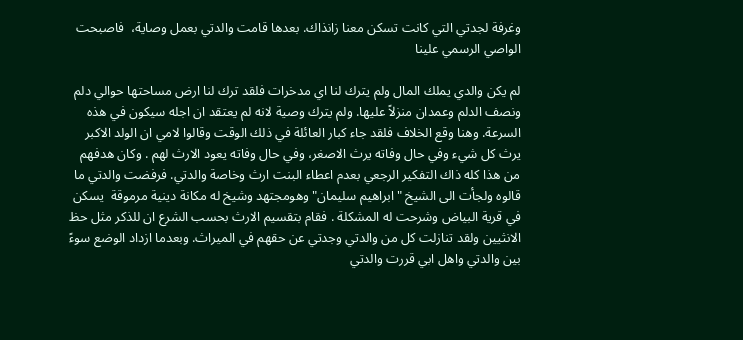وغرفة لجدتي التي كانت تسكن معنا زانذاك. بعدها قامت والدتي بعمل وصاية،  فاصبحت الواصي الرسمي علينا

لم يكن والدي يملك المال ولم يترك لنا اي مدخرات فلقد ترك لنا ارض مساحتها حوالي دلم ونصف الدلم وعمدان منزلاً عليها. ولم يترك وصية لانه لم يعتقد ان اجله سيكون في هذه السرعة. وهنا وقع الخلاف فلقد جاء كبار العائلة في ذلك الوقت وقالوا لامي ان الولد الاكبر يرث كل شيء وفي حال وفاته يرث الاصغر، وفي حال وفاته يعود الارث لهم . وكان هدفهم من هذا كله ذاك التفكير الرجعي بعدم اعطاء البنت ارث وخاصة والدتي. فرفضت والدتي ما قالوه ولجأت الى الشيخ "ابراهيم سليمان" وهومجتهد وشيخ له مكانة دينية مرموقة  يسكن في قرية البياض وشرحت له المشكلة . فقام بتقسيم الارث بحسب الشرع ان للذكر مثل حظ الانثيين ولقد تنازلت كل من والدتي وجدتي عن حقهم في الميراث. وبعدما ازداد الوضع سوءً بين والدتي واهل ابي قررت والدتي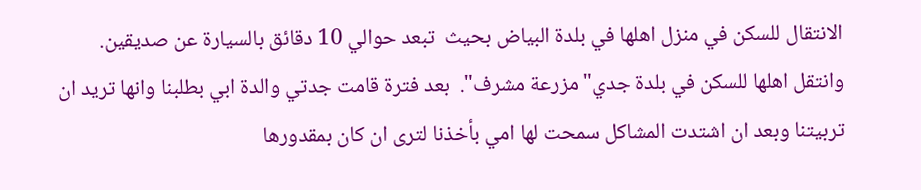الانتقال للسكن في منزل اهلها في بلدة البياض بحيث  تبعد حوالي 10 دقائق بالسيارة عن صديقين. وانتقل اهلها للسكن في بلدة جدي" مزرعة مشرف".  بعد فترة قامت جدتي والدة ابي بطلبنا وانها تريد ان تربيتنا وبعد ان اشتدت المشاكل سمحت لها امي بأخذنا لترى ان كان بمقدورها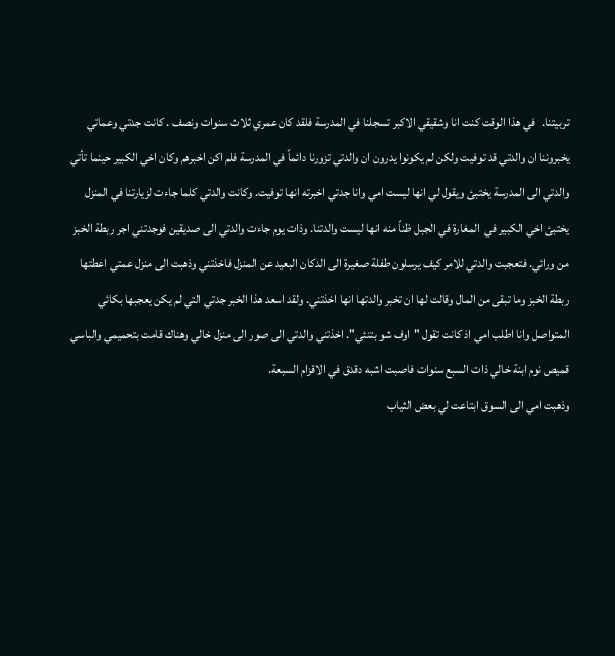تربيتنا.   في هذا الوقت كنت انا وشقيقي الاكبر تسجلنا في المدرسة فلقد كان عمري ثلاث سنوات ونصف . كانت جدتي وعماتي يخبروننا ان والدتي قد توفيت ولكن لم يكونوا يدرون ان والدتي تزورنا دائماً في المدرسة فلم اكن اخبرهم وكان اخي الكبير حينما تأتي والدتي الى المدرسة يختبئ ويقول لي انها ليست امي وانا جدتي اخبرته انها توفيت. وكانت والدتي كلما جاءت لزيارتنا في المنزل يختبئ اخي الكبير في  المغارة في الجبل ظناً منه انها ليست والدتنا. وذات يوم جاءت والدتي الى صديقين فوجدتني اجر ربطة الخبز من ورائي. فتعجبت والدتي للامر كيف يرسلون طفلة صغيرة الى الدكان البعيد عن المنزل فاخذتني وذهبت الى منزل عمتي اعطتها ربطة الخبز وما تبقى من المال وقالت لها ان تخبر والدتها انها اخذتني. ولقد اسعد هذا الخبر جدتي التي لم يكن يعجبها بكائي المتواصل وانا اطلب امي اذ كانت تقول "اوف شو بتنئي". اخذتني والدتي الى صور الى منزل خالي وهناك قامت بتحميمي والباسي قميص نوم ابنة خالي ذات السبع سنوات فاصبت اشبه دقدق في الاقزام السبعة.
وذهبت امي الى السوق ابتاعت لي بعض الثياب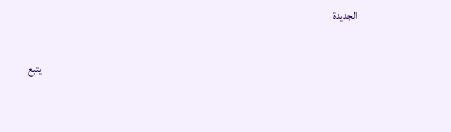الجديدة

                                                                                                                                                     يتبع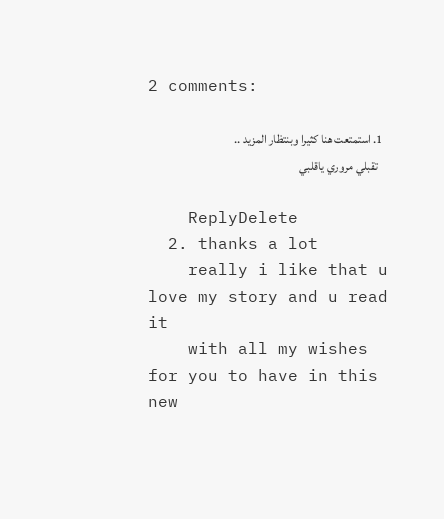2 comments:

  1. استمتعت هنا كثيرا وبنتظار المزيد ..
    تقبلي مروري ياقلبي

    ReplyDelete
  2. thanks a lot
    really i like that u love my story and u read it
    with all my wishes for you to have in this new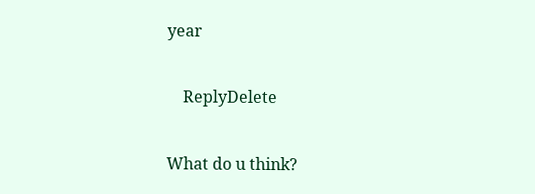year

    ReplyDelete

What do u think?